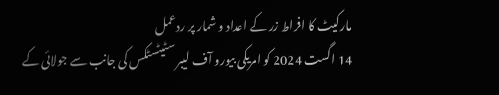مارکیٹ کا افراط زر کے اعداد و شمار پر ردعمل
14 اگست 2024 کو امریکی بیورو آف لیبر سٹیٹسٹکس کی جانب سے جولائی کے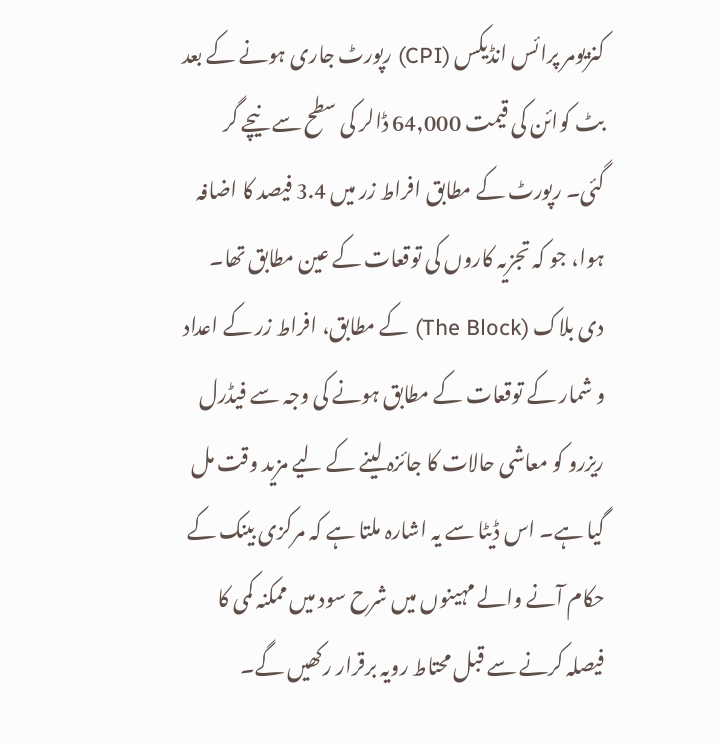کنزیومر پرائس انڈیکس (CPI) رپورٹ جاری ہونے کے بعد بٹ کوائن کی قیمت 64,000 ڈالر کی سطح سے نیچے گر گئی۔ رپورٹ کے مطابق افراط زر میں 3.4 فیصد کا اضافہ ہوا، جو کہ تجزیہ کاروں کی توقعات کے عین مطابق تھا۔
دی بلاک (The Block) کے مطابق، افراط زر کے اعداد و شمار کے توقعات کے مطابق ہونے کی وجہ سے فیڈرل ریزرو کو معاشی حالات کا جائزہ لینے کے لیے مزید وقت مل گیا ہے۔ اس ڈیٹا سے یہ اشارہ ملتا ہے کہ مرکزی بینک کے حکام آنے والے مہینوں میں شرح سود میں ممکنہ کمی کا فیصلہ کرنے سے قبل محتاط رویہ برقرار رکھیں گے۔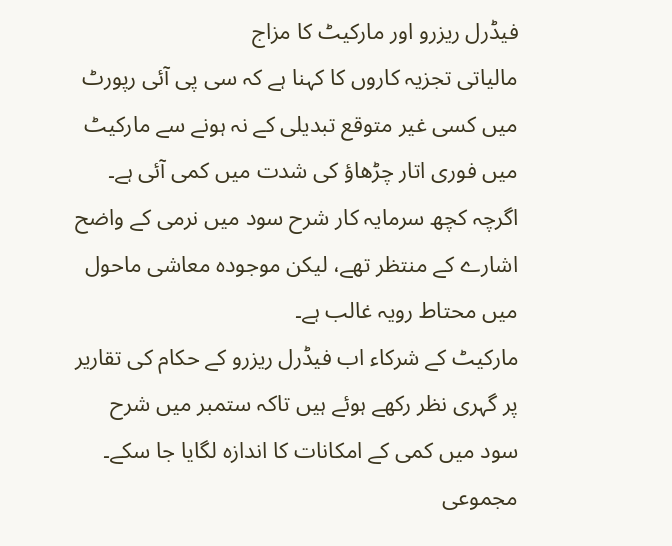فیڈرل ریزرو اور مارکیٹ کا مزاج
مالیاتی تجزیہ کاروں کا کہنا ہے کہ سی پی آئی رپورٹ میں کسی غیر متوقع تبدیلی کے نہ ہونے سے مارکیٹ میں فوری اتار چڑھاؤ کی شدت میں کمی آئی ہے۔ اگرچہ کچھ سرمایہ کار شرح سود میں نرمی کے واضح اشارے کے منتظر تھے، لیکن موجودہ معاشی ماحول میں محتاط رویہ غالب ہے۔
مارکیٹ کے شرکاء اب فیڈرل ریزرو کے حکام کی تقاریر پر گہری نظر رکھے ہوئے ہیں تاکہ ستمبر میں شرح سود میں کمی کے امکانات کا اندازہ لگایا جا سکے۔ مجموعی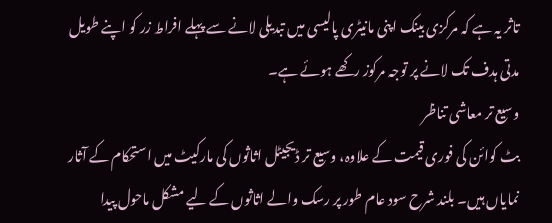تاثر یہ ہے کہ مرکزی بینک اپنی مانیٹری پالیسی میں تبدیلی لانے سے پہلے افراط زر کو اپنے طویل مدتی ہدف تک لانے پر توجہ مرکوز رکھے ہوئے ہے۔
وسیع تر معاشی تناظر
بٹ کوائن کی فوری قیمت کے علاوہ، وسیع تر ڈیجیٹل اثاثوں کی مارکیٹ میں استحکام کے آثار نمایاں ہیں۔ بلند شرح سود عام طور پر رسک والے اثاثوں کے لیے مشکل ماحول پیدا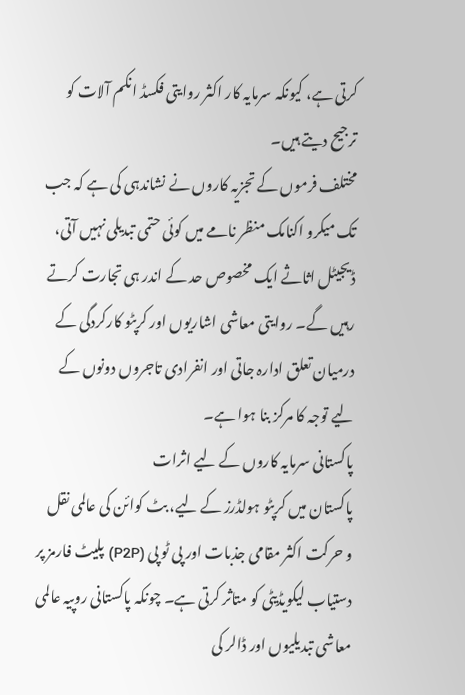کرتی ہے، کیونکہ سرمایہ کار اکثر روایتی فکسڈ انکم آلات کو ترجیح دیتے ہیں۔
مختلف فرموں کے تجزیہ کاروں نے نشاندہی کی ہے کہ جب تک میکرو اکنامک منظر نامے میں کوئی حتمی تبدیلی نہیں آتی، ڈیجیٹل اثاثے ایک مخصوص حد کے اندر ہی تجارت کرتے رہیں گے۔ روایتی معاشی اشاریوں اور کرپٹو کارکردگی کے درمیان تعلق ادارہ جاتی اور انفرادی تاجروں دونوں کے لیے توجہ کا مرکز بنا ہوا ہے۔
پاکستانی سرمایہ کاروں کے لیے اثرات
پاکستان میں کرپٹو ہولڈرز کے لیے، بٹ کوائن کی عالمی نقل و حرکت اکثر مقامی جذبات اور پی ٹو پی (P2P) پلیٹ فارمز پر دستیاب لیکویڈیٹی کو متاثر کرتی ہے۔ چونکہ پاکستانی روپیہ عالمی معاشی تبدیلیوں اور ڈالر کی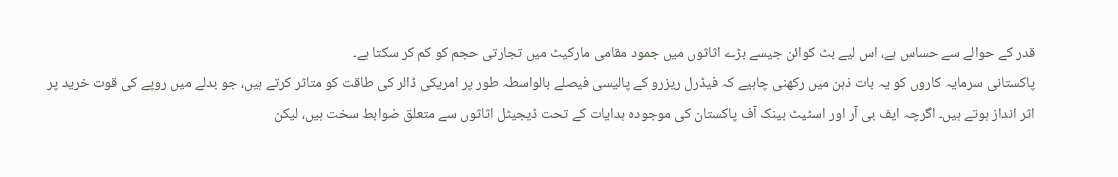قدر کے حوالے سے حساس ہے، اس لیے بٹ کوائن جیسے بڑے اثاثوں میں جمود مقامی مارکیٹ میں تجارتی حجم کو کم کر سکتا ہے۔
پاکستانی سرمایہ کاروں کو یہ بات ذہن میں رکھنی چاہیے کہ فیڈرل ریزرو کے پالیسی فیصلے بالواسطہ طور پر امریکی ڈالر کی طاقت کو متاثر کرتے ہیں، جو بدلے میں روپے کی قوت خرید پر اثر انداز ہوتے ہیں۔ اگرچہ ایف بی آر اور اسٹیٹ بینک آف پاکستان کی موجودہ ہدایات کے تحت ڈیجیٹل اثاثوں سے متعلق ضوابط سخت ہیں، لیکن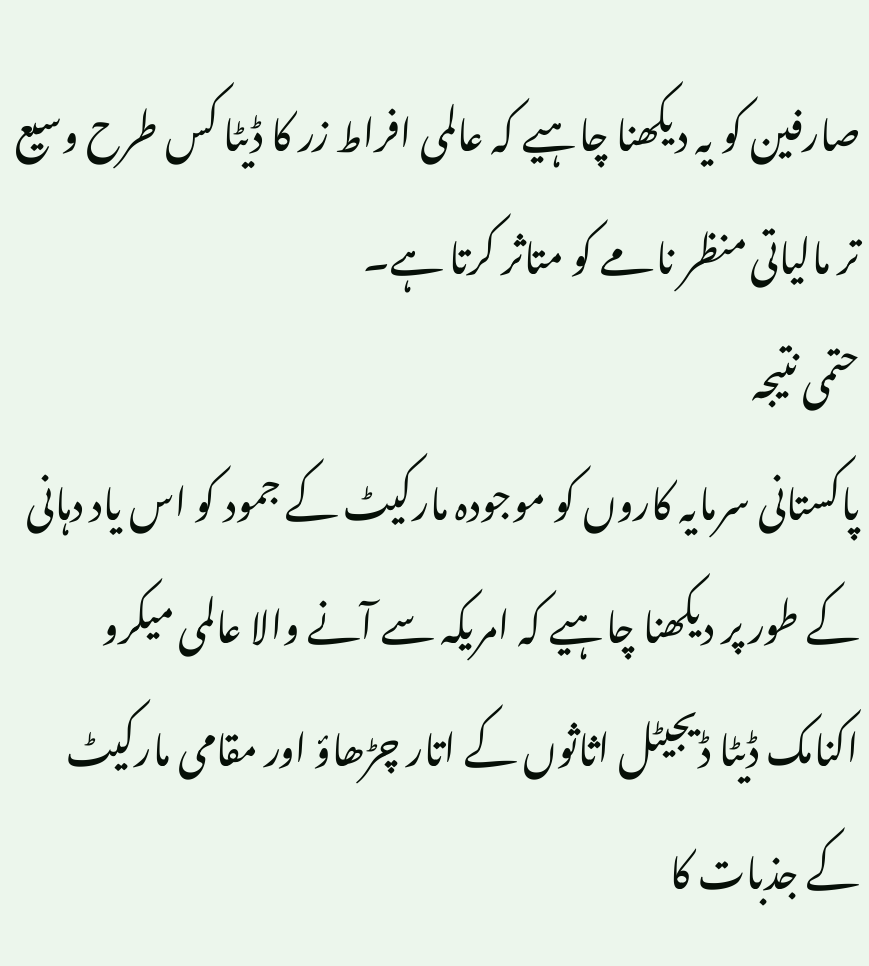صارفین کو یہ دیکھنا چاہیے کہ عالمی افراط زر کا ڈیٹا کس طرح وسیع تر مالیاتی منظر نامے کو متاثر کرتا ہے۔
حتمی نتیجہ
پاکستانی سرمایہ کاروں کو موجودہ مارکیٹ کے جمود کو اس یاد دہانی کے طور پر دیکھنا چاہیے کہ امریکہ سے آنے والا عالمی میکرو اکنامک ڈیٹا ڈیجیٹل اثاثوں کے اتار چڑھاؤ اور مقامی مارکیٹ کے جذبات کا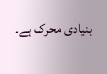بنیادی محرک ہے۔